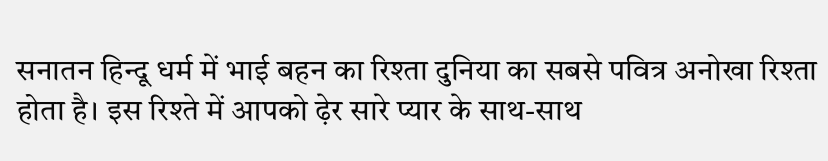सनातन हिन्दू धर्म में भाई बहन का रिश्ता दुनिया का सबसे पवित्र अनोखा रिश्ता होता है। इस रिश्ते में आपको ढ़ेर सारे प्यार के साथ-साथ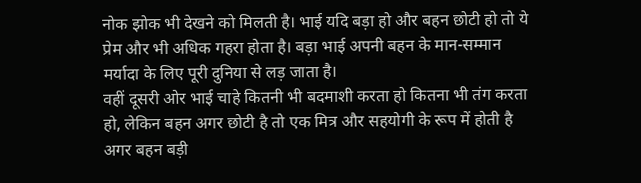नोक झोक भी देखने को मिलती है। भाई यदि बड़ा हो और बहन छोटी हो तो ये प्रेम और भी अधिक गहरा होता है। बड़ा भाई अपनी बहन के मान-सम्मान मर्यादा के लिए पूरी दुनिया से लड़ जाता है।
वहीं दूसरी ओर भाई चाहे कितनी भी बदमाशी करता हो कितना भी तंग करता हो, लेकिन बहन अगर छोटी है तो एक मित्र और सहयोगी के रूप में होती है अगर बहन बड़ी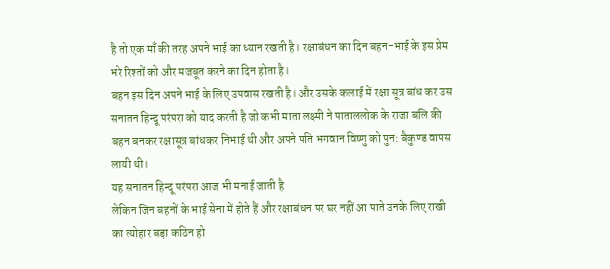है तो एक माँ की तरह अपने भाई का ध्यान रखती है। रक्षाबंधन का दिन बहन-भाई के इस प्रेम भरे रिश्तों को और मजबूत करने का दिन होता है।
बहन इस दिन अपने भाई के लिए उपवास रखती है। और उसके कलाई में रक्षा सूत्र बांध कर उस सनातन हिन्दू परंपरा को याद करती है जो कभी माता लक्ष्मी ने पाताललोक के राजा बलि की बहन बनकर रक्षासूत्र बांधकर निभाई थी और अपने पति भगवान विष्णु को पुन: बैकुण्ड वापस लायी थी।
यह सनातन हिन्दू परंपरा आज भी मनाई जाती है
लेकिन जिन बहनों के भाई सेना में होते हैं और रक्षाबंधन पर घर नहीं आ पाते उनके लिए राखी का त्योहार बड़ा कठिन हो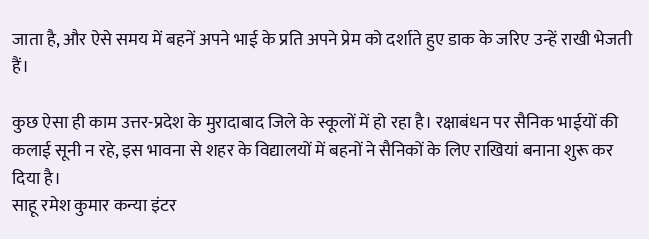जाता है, और ऐसे समय में बहनें अपने भाई के प्रति अपने प्रेम को दर्शाते हुए डाक के जरिए उन्हें राखी भेजती हैं।

कुछ ऐसा ही काम उत्तर-प्रदेश के मुरादाबाद जिले के स्कूलों में हो रहा है। रक्षाबंधन पर सैनिक भाईयों की कलाई सूनी न रहे, इस भावना से शहर के विद्यालयों में बहनों ने सैनिकों के लिए राखियां बनाना शुरू कर दिया है।
साहू रमेश कुमार कन्या इंटर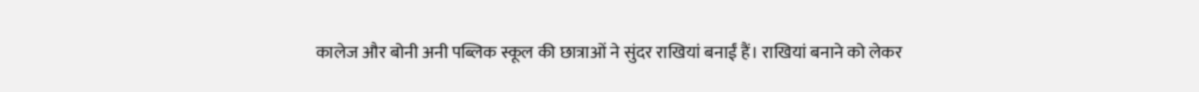कालेज और बोनी अनी पब्लिक स्कूल की छात्राओं ने सुंदर राखियां बनाईं हैं। राखियां बनाने को लेकर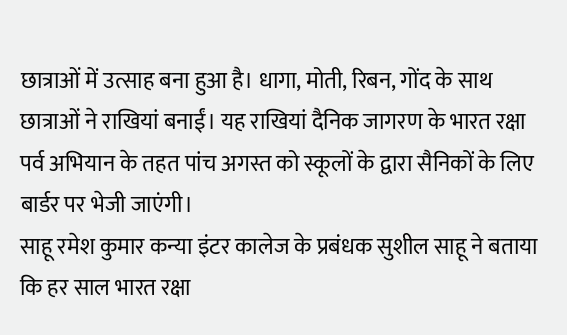छात्राओं में उत्साह बना हुआ है। धागा, मोती, रिबन, गोंद के साथ छात्राओं ने राखियां बनाईं। यह राखियां दैनिक जागरण के भारत रक्षा पर्व अभियान के तहत पांच अगस्त को स्कूलों के द्वारा सैनिकों के लिए बार्डर पर भेजी जाएंगी।
साहू रमेश कुमार कन्या इंटर कालेज के प्रबंधक सुशील साहू ने बताया कि हर साल भारत रक्षा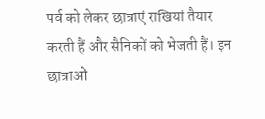पर्व को लेकर छात्राएं राखियां तैयार करती हैं और सैनिकों को भेजती हैं। इन छात्राओं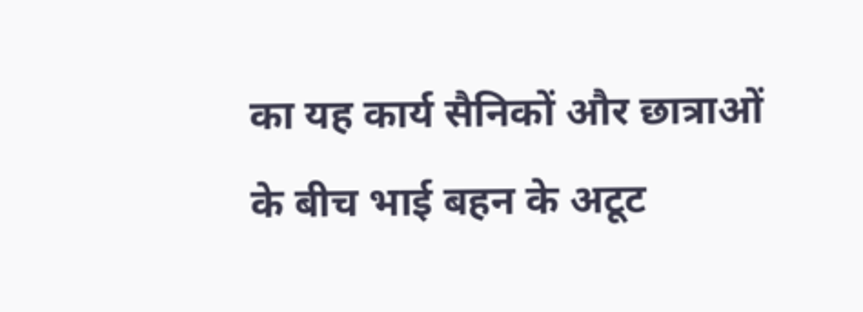का यह कार्य सैनिकों और छात्राओं के बीच भाई बहन के अटूट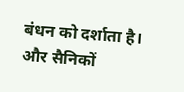बंधन को दर्शाता है।
और सैनिकों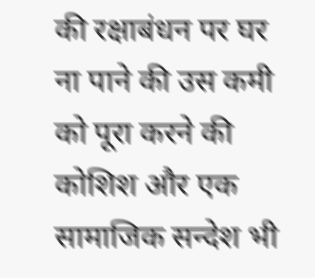की रक्षाबंधन पर घर ना पाने की उस कमी को पूरा करने की कोशिश और एक सामाजिक सन्देश भी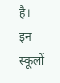है। इन स्कूलों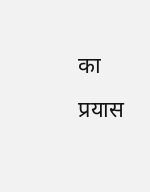का प्रयास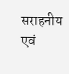सराहनीय एवं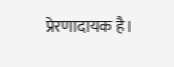प्रेरणादायक है।